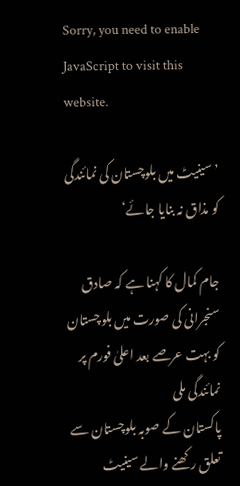Sorry, you need to enable JavaScript to visit this website.

’سینیٹ میں بلوچستان کی نمائندگی کو مذاق نہ بنایا جائے‘

جام کمال کا کہنا ہے کہ صادق سنجرانی کی صورت میں بلوچستان کو بہت عرصے بعد اعلیٰ فورم پر نمائندگی ملی
پاکستان کے صوبہ بلوچستان سے تعلق رکھنے والے سینیٹ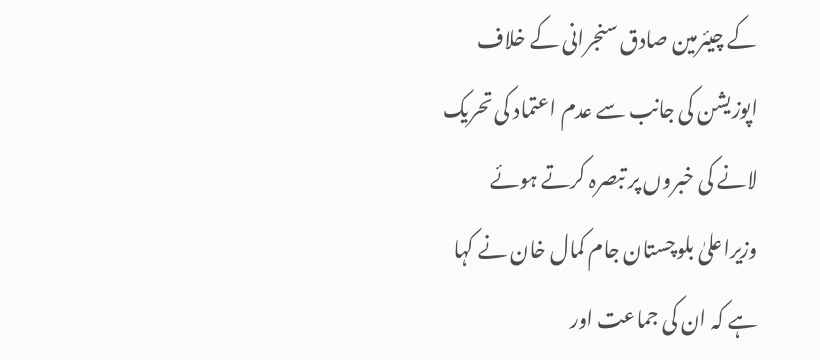کے چیئرمین صادق سنجرانی کے خلاف اپوزیشن کی جانب سے عدم اعتماد کی تحریک لانے کی خبروں پر تبصرہ کرتے ہوئے وزیراعلیٰ بلوچستان جام کمال خان نے کہا ہے کہ ان کی جماعت اور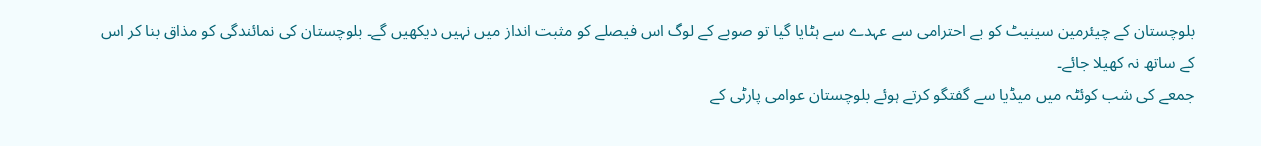بلوچستان کے چیئرمین سینیٹ کو بے احترامی سے عہدے سے ہٹایا گیا تو صوبے کے لوگ اس فیصلے کو مثبت انداز میں نہیں دیکھیں گے۔ بلوچستان کی نمائندگی کو مذاق بنا کر اس کے ساتھ نہ کھیلا جائے۔
جمعے کی شب کوئٹہ میں میڈیا سے گفتگو کرتے ہوئے بلوچستان عوامی پارٹی کے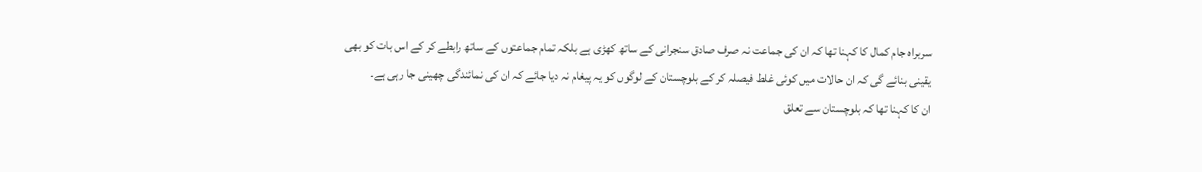سربراہ جام کمال کا کہنا تھا کہ ان کی جماعت نہ صرف صادق سنجرانی کے ساتھ کھڑی ہے بلکہ تمام جماعتوں کے ساتھ رابطے کر کے اس بات کو بھی یقینی بنائے گی کہ ان حالات میں کوئی غلط فیصلہ کر کے بلوچستان کے لوگوں کو یہ پیغام نہ دیا جائے کہ ان کی نمائندگی چھینی جا رہی ہے۔
ان کا کہنا تھا کہ بلوچستان سے تعلق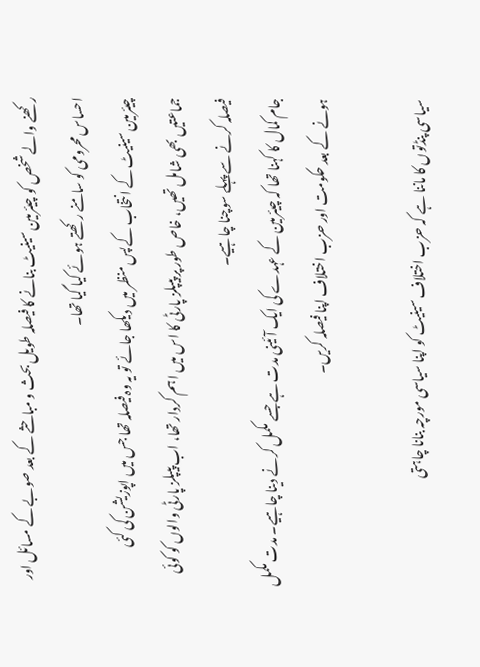رکھنے والے شخص کو چیئرمین سینیٹ بنانے کا فیصلہ طویل بحث و مباحثے کے بعد صوبے کے مسائل اور احساس محرومی کو سامنے رکھتے ہوئے کیا گیا تھا۔
چیئرمین سینیٹ کے انتخاب کے پس منظر میں دیکھا جائے تو یہ وہ فیصلہ تھا جس میں اپوزیشن کی کئی جماعتیں بھی شامل تھیں، خاص طور پر پیپلز پارٹی کا اس میں اہم کردار تھا، اب پیپلز پارٹی والوں کو کوئی فیصلہ کرنے سے پہلے سوچنا چاہیے۔
جام کمال کا کہنا تھا کہ چیئرمین کے عہدے کی ایک آئینی مدت ہے جسے مکمل کرنے دینا چاہیے۔ مدت مکمل ہونے کے بعد حکومت اور حزب اختلاف اپنا فیصلہ کریں۔

سیاسی پنڈتوں کا ماننا ہے کہ حزب اختلاف سینیٹ کو اپنا سیاسی مورچہ بنانا چاہتی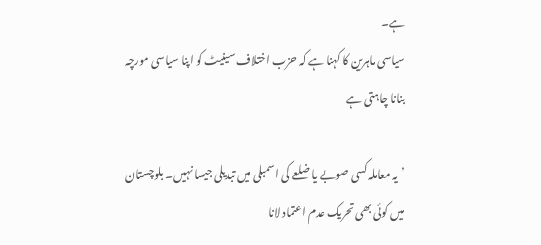ہے۔
سیاسی ماہرین کا کہنا ہے کہ حزب اختلاف سینیٹ کو اپنا سیاسی مورچہ بنانا چاہتی ہے

’یہ معاملہ کسی صوبے یا ضلعے کی اسمبلی میں تبدیلی جیسا نہیں۔ بلوچستان میں کوئی بھی تحریک عدم اعتماد لانا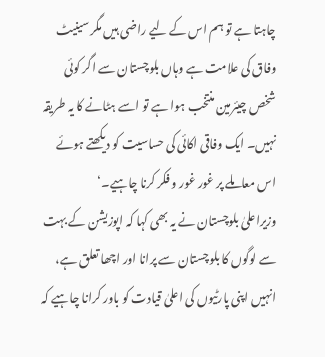چاہتا ہے تو ہم اس کے لیے راضی ہیں مگر سینیٹ وفاق کی علامت ہے وہاں بلوچستان سے اگر کوئی شخص چیئرمین منتخب ہوا ہے تو اسے ہٹانے کا یہ طریقہ نہیں۔ ایک وفاقی اکائی کی حساسیت کو دیکھتے ہوئے اس معاملے پر غور غور و فکر کرنا چاہیے۔‘
وزیراعلیٰ بلوچستان نے یہ بھی کہا کہ اپوزیشن کے بہت سے لوگوں کا بلوچستان سے پرانا اور اچھا تعلق ہے، انہیں اپنی پارٹیوں کی اعلیٰ قیادت کو باور کرانا چاہیے کہ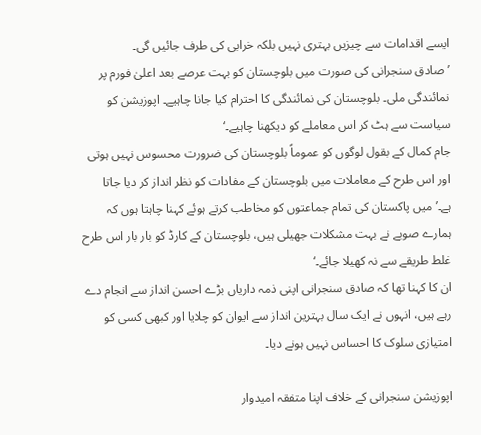ایسے اقدامات سے چیزیں بہتری نہیں بلکہ خرابی کی طرف جائیں گی۔
’صادق سنجرانی کی صورت میں بلوچستان کو بہت عرصے بعد اعلیٰ فورم پر نمائندگی ملی۔ بلوچستان کی نمائندگی کا احترام کیا جانا چاہیے۔ اپوزیشن کو سیاست سے ہٹ کر اس معاملے کو دیکھنا چاہیے۔‘
جام کمال کے بقول لوگوں کو عموماً بلوچستان کی ضرورت محسوس نہیں ہوتی اور اس طرح کے معاملات میں بلوچستان کے مفادات کو نظر انداز کر دیا جاتا ہے۔’میں پاکستان کی تمام جماعتوں کو مخاطب کرتے ہوئے کہنا چاہتا ہوں کہ ہمارے صوبے نے بہت مشکلات جھیلی ہیں، بلوچستان کے کارڈ کو بار بار اس طرح غلط طریقے سے نہ کھیلا جائے۔‘
ان کا کہنا تھا کہ صادق سنجرانی اپنی ذمہ داریاں بڑے احسن انداز سے انجام دے رہے ہیں، انہوں نے ایک سال بہترین انداز سے ایوان کو چلایا اور کبھی کسی کو امتیازی سلوک کا احساس نہیں ہونے دیا۔

اپوزیشن سنجرانی کے خلاف اپنا متفقہ امیدوار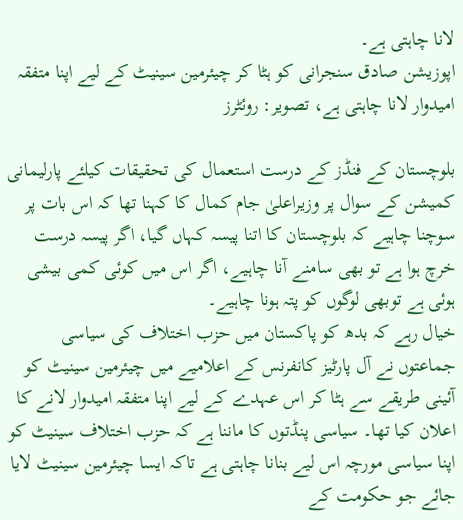لانا چاہتی ہے۔
اپوزیشن صادق سنجرانی کو ہٹا کر چیئرمین سینیٹ کے لیے اپنا متفقہ امیدوار لانا چاہتی ہے، تصویر: روئٹرز

بلوچستان کے فنڈز کے درست استعمال کی تحقیقات کیلئے پارلیمانی کمیشن کے سوال پر وزیراعلیٰ جام کمال کا کہنا تھا کہ اس بات پر سوچنا چاہیے کہ بلوچستان کا اتنا پیسہ کہاں گیا، اگر پیسہ درست خرچ ہوا ہے تو بھی سامنے آنا چاہیے، اگر اس میں کوئی کمی بیشی ہوئی ہے توبھی لوگوں کو پتہ ہونا چاہیے۔
خیال رہے کہ بدھ کو پاکستان میں حزب اختلاف کی سیاسی جماعتوں نے آل پارٹیز کانفرنس کے اعلامیے میں چیئرمین سینیٹ کو آئینی طریقے سے ہٹا کر اس عہدے کے لیے اپنا متفقہ امیدوار لانے کا اعلان کیا تھا۔ سیاسی پنڈتوں کا ماننا ہے کہ حزب اختلاف سینیٹ کو اپنا سیاسی مورچہ اس لیے بنانا چاہتی ہے تاکہ ایسا چیئرمین سینیٹ لایا جائے جو حکومت کے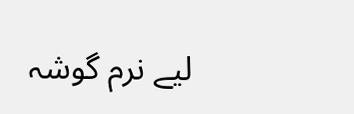لیے نرم گوشہ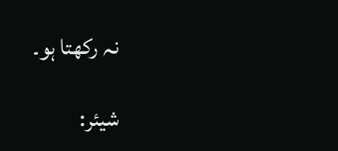نہ رکھتا ہو۔

شیئر: